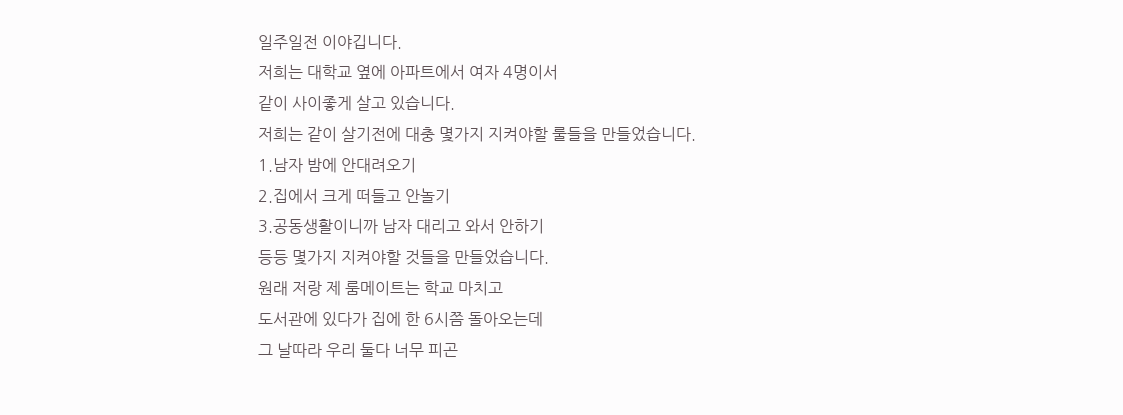일주일전 이야깁니다.
저희는 대학교 옆에 아파트에서 여자 4명이서
같이 사이좋게 살고 있습니다.
저희는 같이 살기전에 대충 몇가지 지켜야할 룰들을 만들었습니다.
1.남자 밤에 안대려오기
2.집에서 크게 떠들고 안놀기
3.공동생활이니까 남자 대리고 와서 안하기
등등 몇가지 지켜야할 것들을 만들었습니다.
원래 저랑 제 룸메이트는 학교 마치고
도서관에 있다가 집에 한 6시쯤 돌아오는데
그 날따라 우리 둘다 너무 피곤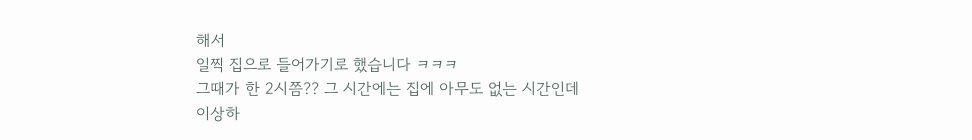해서
일찍 집으로 들어가기로 했습니다 ㅋㅋㅋ
그때가 한 2시쯤?? 그 시간에는 집에 아무도 없는 시간인데
이상하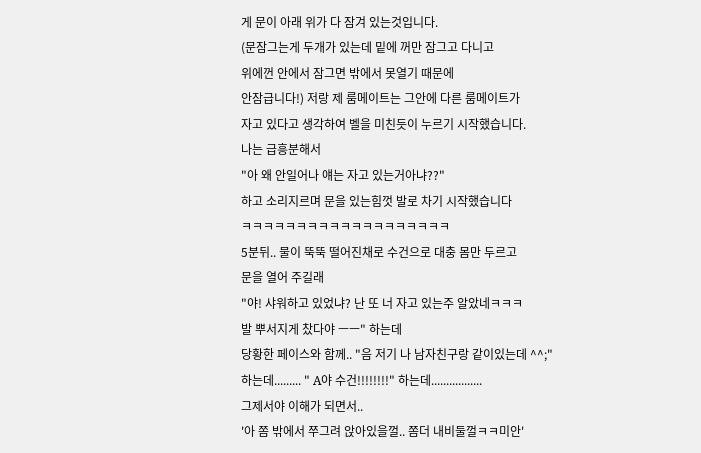게 문이 아래 위가 다 잠겨 있는것입니다.
(문잠그는게 두개가 있는데 밑에 꺼만 잠그고 다니고
위에껀 안에서 잠그면 밖에서 못열기 때문에
안잠급니다!) 저랑 제 룸메이트는 그안에 다른 룸메이트가
자고 있다고 생각하여 벨을 미친듯이 누르기 시작했습니다.
나는 급흥분해서
"아 왜 안일어나 얘는 자고 있는거아냐??"
하고 소리지르며 문을 있는힘껏 발로 차기 시작했습니다
ㅋㅋㅋㅋㅋㅋㅋㅋㅋㅋㅋㅋㅋㅋㅋㅋㅋㅋㅋ
5분뒤.. 물이 뚝뚝 떨어진채로 수건으로 대충 몸만 두르고
문을 열어 주길래
"야! 샤워하고 있었냐? 난 또 너 자고 있는주 알았네ㅋㅋㅋ
발 뿌서지게 찼다야 ㅡㅡ" 하는데
당황한 페이스와 함께.. "음 저기 나 남자친구랑 같이있는데 ^^;"
하는데......... " A야 수건!!!!!!!!" 하는데.................
그제서야 이해가 되면서..
'아 쫌 밖에서 쭈그려 앉아있을껄.. 쫌더 내비둘껄ㅋㅋ미안'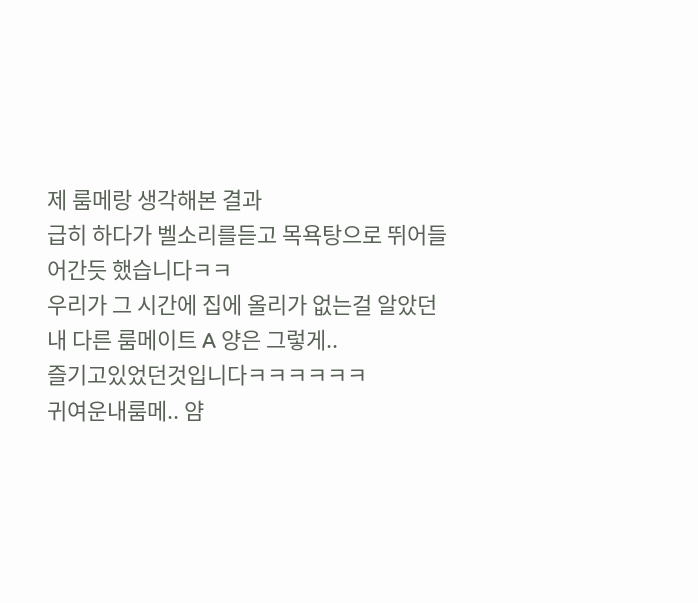제 룸메랑 생각해본 결과
급히 하다가 벨소리를듣고 목욕탕으로 뛰어들어간듯 했습니다ㅋㅋ
우리가 그 시간에 집에 올리가 없는걸 알았던
내 다른 룸메이트 A 양은 그렇게..
즐기고있었던것입니다ㅋㅋㅋㅋㅋㅋ
귀여운내룸메.. 얌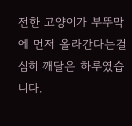전한 고양이가 부뚜막에 먼저 올라간다는걸
심히 깨달은 하루였습니다.